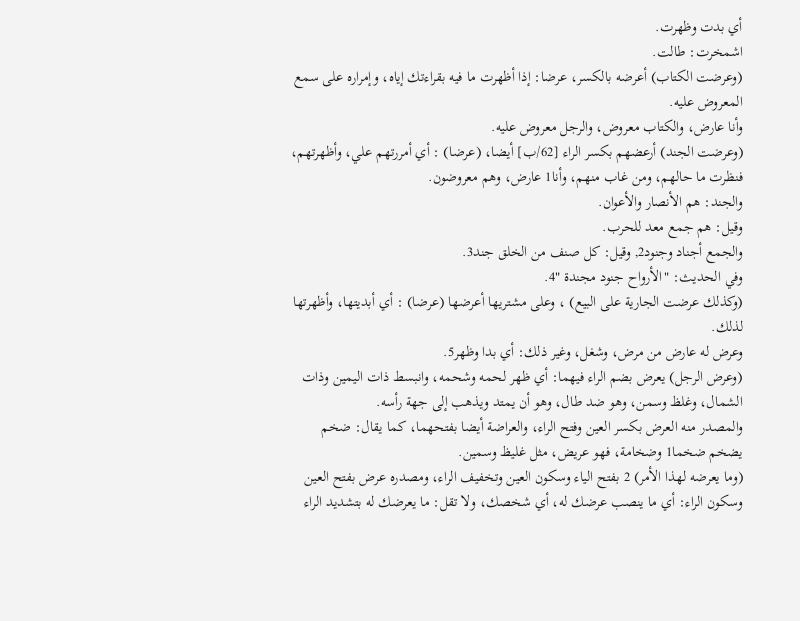أي بدت وظهرت.
اشمخرت: طالت.
(وعرضت الكتاب) أعرضه بالكسر، عرضا: إذا أظهرت ما فيه بقراءتك إياه، وإمراره على سمع المعروض عليه.
وأنا عارض، والكتاب معروض، والرجل معروض عليه.
(وعرضت الجند) أرعضهم بكسر الراء [62/ب] أيضا، (عرضا) : أي أمررتهم علي، وأظهرتهم، فنظرت ما حالهم، ومن غاب منهم، وأنا1 عارض، وهم معروضون.
والجند: هم الأنصار والأعوان.
وقيل: هم جمع معد للحرب.
والجمع أجناد وجنود2, وقيل: كل صنف من الخلق جند3.
وفي الحديث: "الأرواح جنود مجندة "4.
(وكذلك عرضت الجارية على البيع) ، وعلى مشتريها أعرضها (عرضا) : أي أبديتها، وأظهرتها لذلك.
وعرض له عارض من مرض، وشغل، وغير ذلك: أي بدا وظهر5.
(وعرض الرجل) يعرض بضم الراء فيهما: أي ظهر لحمه وشحمه، وانبسط ذات اليمين وذات الشمال، وغلظ وسمن، وهو ضد طال، وهو أن يمتد ويذهب إلى جهة رأسه.
والمصدر منه العرض بكسر العين وفتح الراء، والعراضة أيضا بفتحهما، كما يقال: ضخم يضخم ضخما1 وضخامة، فهو عريض، مثل غليظ وسمين.
(وما يعرضه لهذا الأمر) 2 بفتح الياء وسكون العين وتخفيف الراء، ومصدره عرض بفتح العين وسكون الراء: أي ما ينصب عرضك له، أي شخصك، ولا تقل: ما يعرضك له بتشديد الراء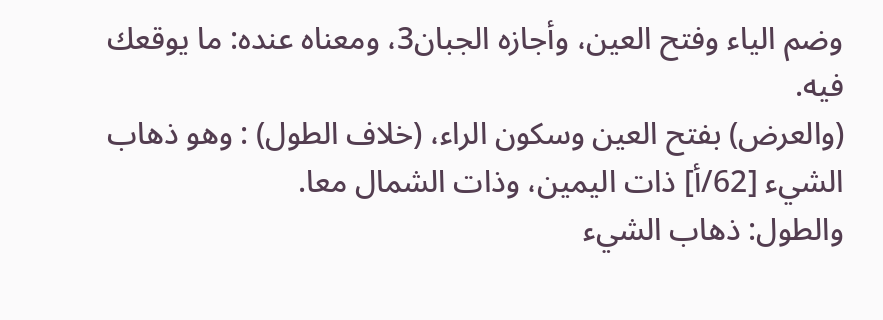وضم الياء وفتح العين، وأجازه الجبان3، ومعناه عنده: ما يوقعك فيه.
(والعرض) بفتح العين وسكون الراء، (خلاف الطول) : وهو ذهاب الشيء [62/أ] ذات اليمين، وذات الشمال معا.
والطول: ذهاب الشيء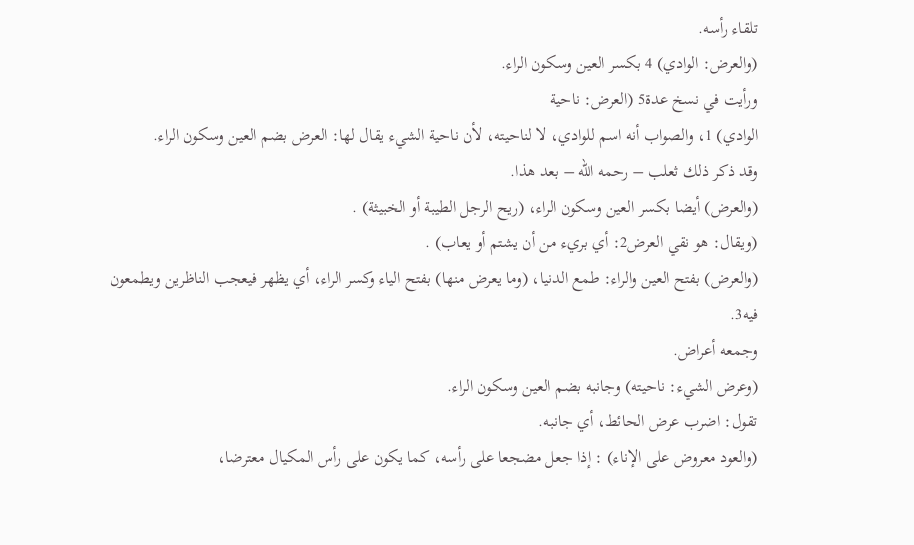تلقاء رأسه.
(والعرض: الوادي) 4 بكسر العين وسكون الراء.
ورأيت في نسخ عدة5 (العرض: ناحية
الوادي) 1، والصواب أنه اسم للوادي، لا لناحيته، لأن ناحية الشيء يقال لها: العرض بضم العين وسكون الراء.
وقد ذكر ذلك ثعلب – رحمه الله – بعد هذا.
(والعرض) أيضا بكسر العين وسكون الراء، (ريح الرجل الطيبة أو الخبيثة) .
(ويقال: هو نقي العرض2: أي بريء من أن يشتم أو يعاب) .
(والعرض) بفتح العين والراء: طمع الدنيا، (وما يعرض منها) بفتح الياء وكسر الراء، أي يظهر فيعجب الناظرين ويطمعون فيه3.
وجمعه أعراض.
(وعرض الشيء: ناحيته) وجانبه بضم العين وسكون الراء.
تقول: اضرب عرض الحائط، أي جانبه.
(والعود معروض على الإناء) : إذا جعل مضجعا على رأسه، كما يكون على رأس المكيال معترضا،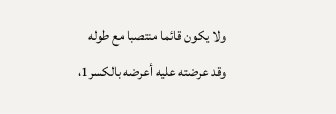ولا يكون قائما منتصبا مع طوله
وقد عرضته عليه أعرضه بالكسر1،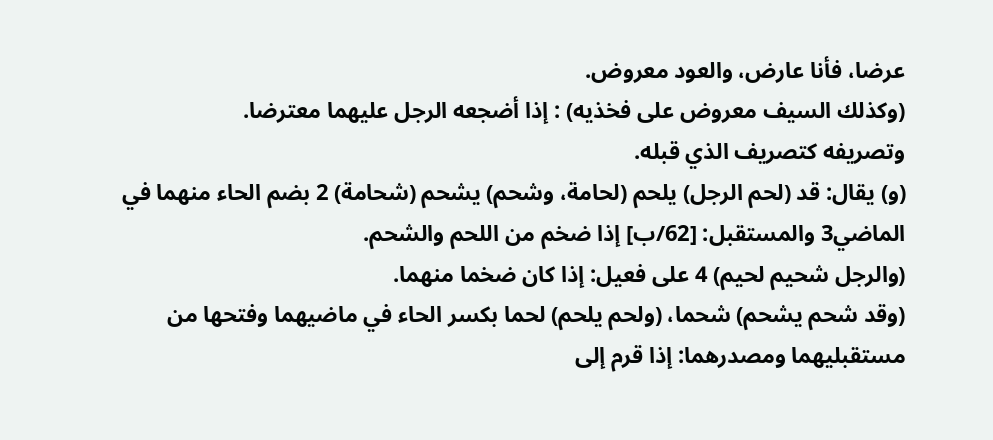عرضا، فأنا عارض، والعود معروض.
(وكذلك السيف معروض على فخذيه) : إذا أضجعه الرجل عليهما معترضا.
وتصريفه كتصريف الذي قبله.
(و) يقال: قد (لحم الرجل) يلحم (لحامة، وشحم) يشحم (شحامة) 2 بضم الحاء منهما في الماضي3 والمستقبل: [62/ب] إذا ضخم من اللحم والشحم.
(والرجل شحيم لحيم) 4 على فعيل: إذا كان ضخما منهما.
(وقد شحم يشحم) شحما، (ولحم يلحم) لحما بكسر الحاء في ماضيهما وفتحها من مستقبليهما ومصدرهما: إذا قرم إلى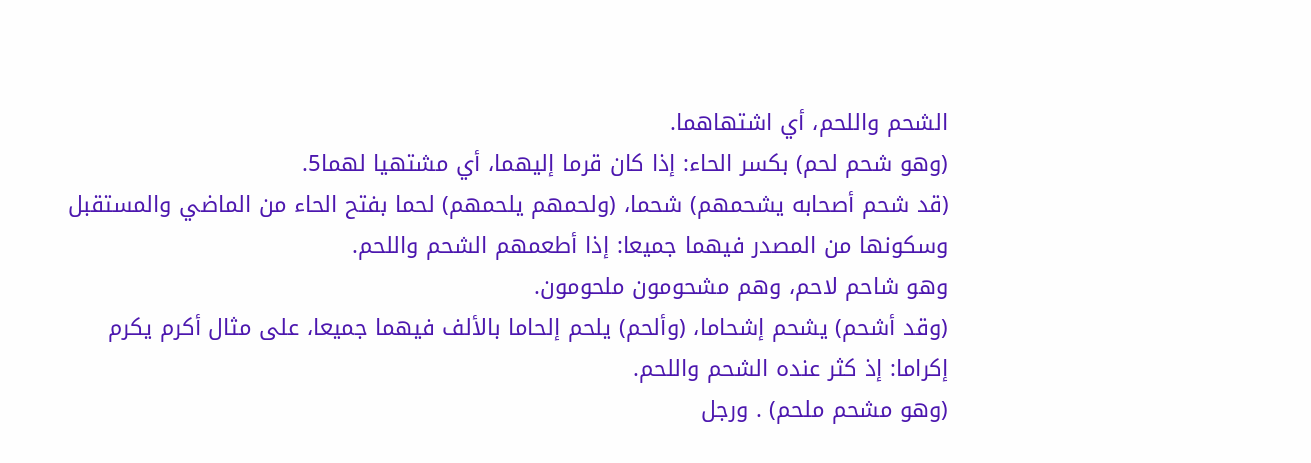الشحم واللحم، أي اشتهاهما.
(وهو شحم لحم) بكسر الحاء: إذا كان قرما إليهما، أي مشتهيا لهما5.
(قد شحم أصحابه يشحمهم) شحما، (ولحمهم يلحمهم) لحما بفتح الحاء من الماضي والمستقبل وسكونها من المصدر فيهما جميعا: إذا أطعمهم الشحم واللحم.
وهو شاحم لاحم، وهم مشحومون ملحومون.
(وقد أشحم) يشحم إشحاما، (وألحم) يلحم إلحاما بالألف فيهما جميعا، على مثال أكرم يكرم إكراما: إذ كثر عنده الشحم واللحم.
(وهو مشحم ملحم) . ورجل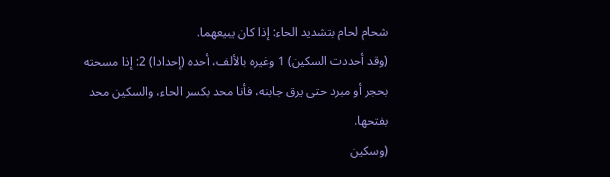شحام لحام بتشديد الحاء: إذا كان يبيعهما.
(وقد أحددت السكين) 1 وغيره بالألف، أحده (إحدادا) 2: إذا مسحته بحجر أو مبرد حتى يرق جابنه، فأنا محد بكسر الحاء، والسكين محد بفتحها.
(وسكين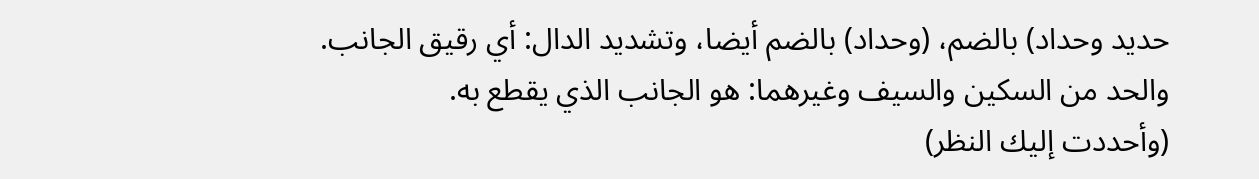حديد وحداد) بالضم، (وحداد) بالضم أيضا، وتشديد الدال: أي رقيق الجانب.
والحد من السكين والسيف وغيرهما: هو الجانب الذي يقطع به.
(وأحددت إليك النظر)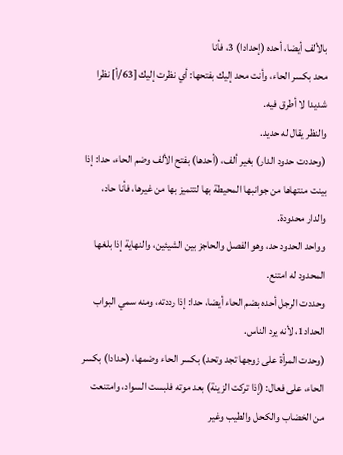بالألف أيضا، أحده (إحدادا) 3، فأنا
محد بكسر الحاء، وأنت محد إليك بفتحها: أي نظرت إليك [63/أ] نظرا شديدا لا أطرق فيه.
والنظر يقال له حديد.
(وحددت حدود الدار) بغير ألف، (أحدها) بفتح الألف وضم الحاء، حدا: إذا بينت منتهاها من جوانبها المحيطة بها لتتميز بها من غيرها، فأنا حاد، والدار محدودة.
وواحد الحدود حد، وهو الفصل والحاجز بين الشيئين، والنهاية إذا بلغها المحدود له امتنع.
وحددت الرجل أحده بضم الحاء أيضا، حدا: إذا رددته، ومنه سمي البواب الحداد1، لأنه يرد الناس.
(وحدت المرأة على زوجها تجد وتحد) بكسر الحاء وضمها، (حدادا) بكسر الحاء، على فعال: (إذا تركت الزينة) بعد موته فلبست السواد، وامتنعت من الخضاب والكحل والطيب وغير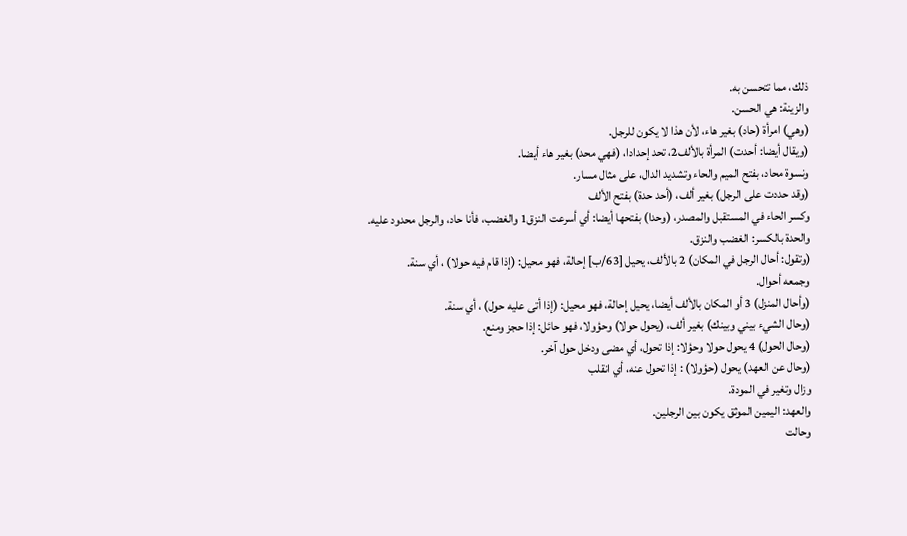ذلك، مما تتحسن به.
والزينة: هي الحسن.
(وهي) امرأة (حاد) بغير هاء، لأن هذا لا يكون للرجل.
(ويقال أيضا: أحدت) المرأة بالألف2، تحد إحدادا، (فهي محد) بغير هاء أيضا.
ونسوة محاد، بفتح الميم والحاء وتشديد الدال، على مثال مسار.
(وقد حددت على الرجل) بغير ألف، (أحد حدة) بفتح الألف
وكسر الحاء في المستقبل والمصدر، (وحدا) بفتحها أيضا: أي أسرعت النزق1 والغضب، فأنا حاد، والرجل محدود عليه.
والحدة بالكسر: الغضب والنزق.
(وتقول: أحال الرجل في المكان) 2 بالألف، يحيل [63/ب] إحالة، فهو محيل: (إذا قام فيه حولا) ، أي سنة.
وجمعه أحوال.
(وأحال المنزل) 3 أو المكان بالألف أيضا، يحيل إحالة، فهو محيل: (إذا أتى عليه حول) ، أي سنة.
(وحال الشيء بيني وبينك) بغير ألف، (يحول حولا) وحؤولا، فهو حائل: إذا حجز ومنع.
(وحال الحول) 4 يحول حولا وحؤلا: إذا تحول، أي مضى ودخل حول آخر.
(وحال عن العهد) يحول (حؤولا) : إذا تحول عنه، أي انقلب
وزال وتغير في المودة.
والعهد: اليمين الموثق يكون بين الرجلين.
وحالت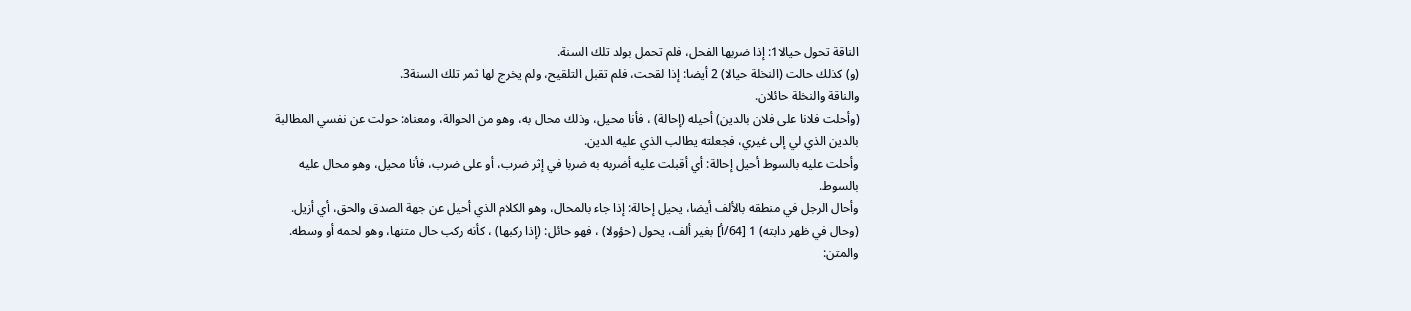الناقة تحول حيالا1: إذا ضربها الفحل، فلم تحمل بولد تلك السنة.
(و) كذلك حالت (النخلة حيالا) 2 أيضا: إذا لقحت، فلم تقبل التلقيح، ولم يخرج لها ثمر تلك السنة3.
والناقة والنخلة حائلان.
(وأحلت فلانا على فلان بالدين) أحيله (إحالة) ، فأنا محيل، وذلك محال به، وهو من الحوالة، ومعناه: حولت عن نفسي المطالبة بالدين الذي لي إلى غيري، فجعلته يطالب الذي عليه الدين.
وأحلت عليه بالسوط أحيل إحالة: أي أقبلت عليه أضربه به ضربا في إثر ضرب، أو على ضرب، فأنا محيل، وهو محال عليه بالسوط.
وأحال الرجل في منطقه بالألف أيضا، يحيل إحالة: إذا جاء بالمحال، وهو الكلام الذي أحيل عن جهة الصدق والحق، أي أزيل.
(وحال في ظهر دابته) 1 [64/أ] بغير ألف، يحول (حؤولا) ، فهو حائل: (إذا ركبها) ، كأنه ركب حال متنها، وهو لحمه أو وسطه.
والمتن: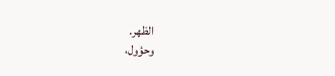الظهر.
وحؤول،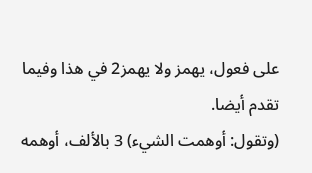على فعول، يهمز ولا يهمز2 في هذا وفيما تقدم أيضا.
(وتقول: أوهمت الشيء) 3 بالألف، أوهمه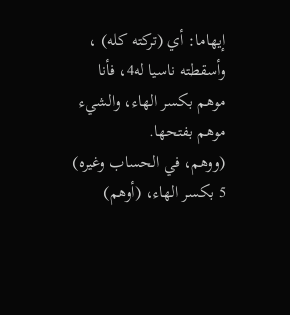إيهاما: أي (تركته كله) ، وأسقطته ناسيا له4، فأنا موهم بكسر الهاء، والشيء موهم بفتحها.
(ووهم، في الحساب وغيره) 5 بكسر الهاء، (أوهم)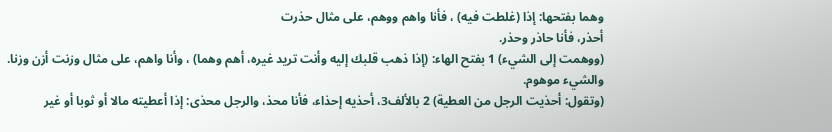وهما بفتحها: إذا (غلطت فيه) ، فأنا واهم ووهم، على مثال حذرت
أحذر، فأنا حاذر وحذر.
(ووهمت إلى الشيء) 1 بفتح الهاء: (إذا ذهب قلبك إليه وأنت تريد غيره، أهم وهما) ، وأنا واهم، على مثال وزنت أزن وزنا.
والشيء موهوم.
(وتقول: أحذيت الرجل من العطية) 2 بالألف3، أحذيه إحذاء، فأنا محذ، والرجل محذى: إذا أعطيته مالا أو ثوبا أو غير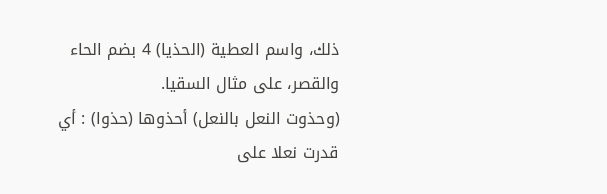ذلك، واسم العطية (الحذيا) 4 بضم الحاء والقصر، على مثال السقيا.
(وحذوت النعل بالنعل) أحذوها (حذوا) : أي قدرت نعلا على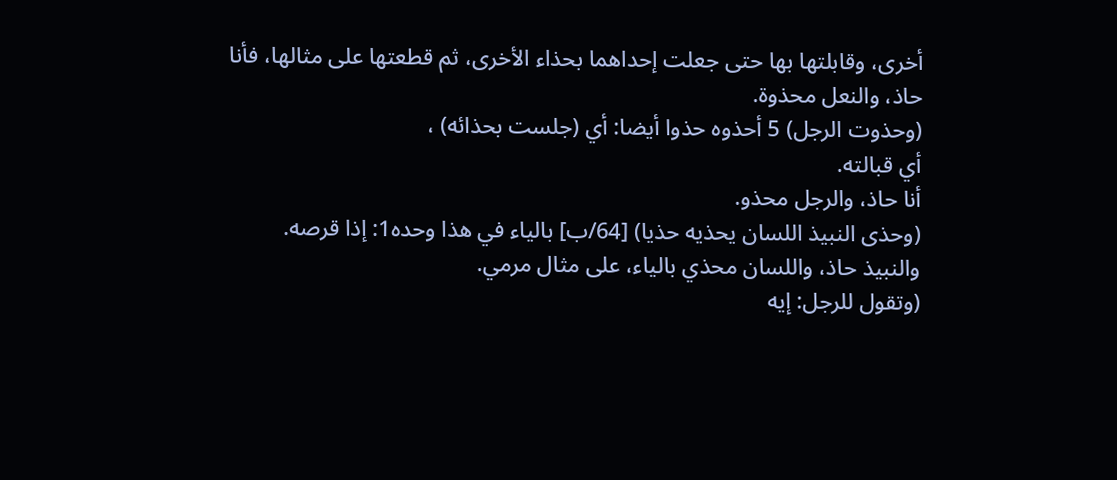أخرى، وقابلتها بها حتى جعلت إحداهما بحذاء الأخرى، ثم قطعتها على مثالها، فأنا حاذ، والنعل محذوة.
(وحذوت الرجل) 5 أحذوه حذوا أيضا: أي (جلست بحذائه) ،
أي قبالته.
أنا حاذ، والرجل محذو.
(وحذى النبيذ اللسان يحذيه حذيا) [64/ب] بالياء في هذا وحده1: إذا قرصه.
والنبيذ حاذ، واللسان محذي بالياء، على مثال مرمي.
(وتقول للرجل: إيه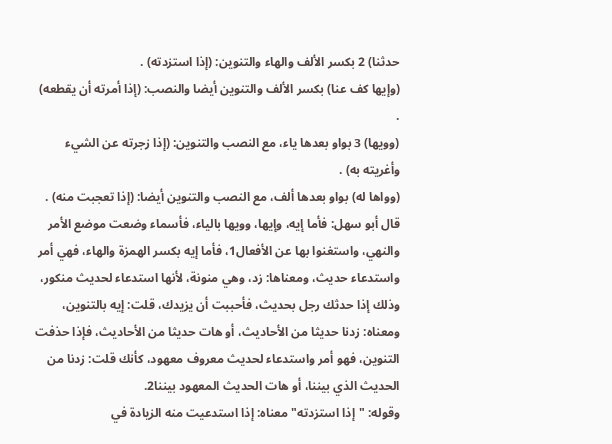حدثنا) 2 بكسر الألف والهاء والتنوين: (إذا استزدته) .
(وإيها كف عنا) بكسر الألف والتنوين أيضا والنصب: (إذا أمرته أن يقطعه) .
(وويها) 3 بواو بعدها ياء، مع النصب والتنوين: (إذا زجرته عن الشيء وأغريته به) .
(وواها له) بواو بعدها ألف، مع النصب والتنوين أيضا: (إذا تعجبت منه) .
قال أبو سهل: فأما إيه، وإيها، وويها بالياء، فأسماء وضعت موضع الأمر والنهي، واستغنوا بها عن الأفعال1، فأما إيه بكسر الهمزة والهاء، فهي أمر واستدعاء حديث، ومعناها: زد، وهي منونة، لأنها استدعاء لحديث منكور، وذلك إذا حدثك رجل بحديث، فأحببت أن يزيدك، قلت: إيه بالتنوين، ومعناه: زدنا حديثا من الأحاديث، أو هات حديثا من الأحاديث، فإذا حذفت التنوين، فهو أمر واستدعاء لحديث معروف معهود، كأنك قلت: زدنا من الحديث الذي بيننا، أو هات الحديث المعهود بيننا2.
وقوله: "إذا استزدته" معناه: إذا استدعيت منه الزيادة في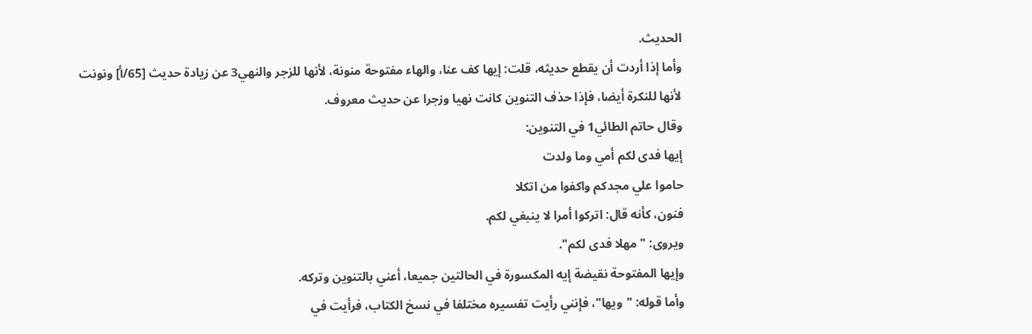الحديث.
وأما إذا أردت أن يقطع حديثه، قلت: إيها كف عنا، والهاء مفتوحة منونة، لأنها للزجر والنهي3 عن زيادة حديث [65/أ] ونونت
لأنها للنكرة أيضا، فإذا حذف التنوين كانت نهيا وزجرا عن حديث معروف.
وقال حاتم الطائي1 في التنوين:
إيها فدى لكم أمي وما ولدت
حاموا علي مجدكم واكفوا من اتكلا
فنون، كأنه قال: اتركوا أمرا لا ينبغي لكم.
ويروى: "مهلا فدى لكم".
وإيها المفتوحة نقيضة إيه المكسورة في الحالتين جميعا، أعني بالتنوين وتركه.
وأما قوله: "ويها"، فإنني رأيت تفسيره مختلفا في نسخ الكتاب، فرأيت في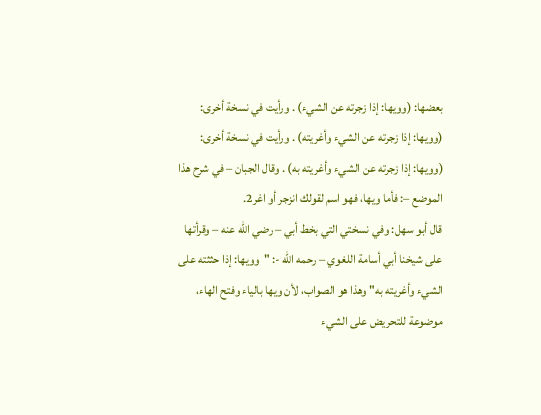بعضها: (وويها: إذا زجرته عن الشيء) . ورأيت في نسخة أخرى: (وويها: إذا زجرته عن الشيء وأغريته) . ورأيت في نسخة أخرى: (وويها: إذا زجرته عن الشيء وأغريته به) . وقال الجبان – في شرح هذا الموضع –: فأما ويها، فهو اسم لقولك انزجر أو اغر2.
قال أبو سهل: وفي نسختي التي بخط أبي – رضي الله عنه – وقرأتها على شيخنا أبي أسامة اللغوي – رحمه الله -: "وويها: إذا حثثته على الشيء وأغريته به" وهذا هو الصواب، لأن ويها بالياء وفتح الهاء، موضوعة للتحريض على الشيء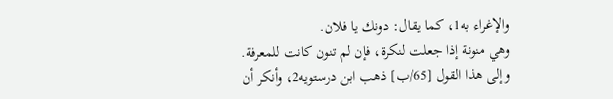والإغراء به1، كما يقال: دونك يا فلان.
وهي منونة إذا جعلت لنكرة، فإن لم تنون كانت للمعرفة.
وإلى هذا القول [65/ب] ذهب ابن درستويه2، وأنكر أن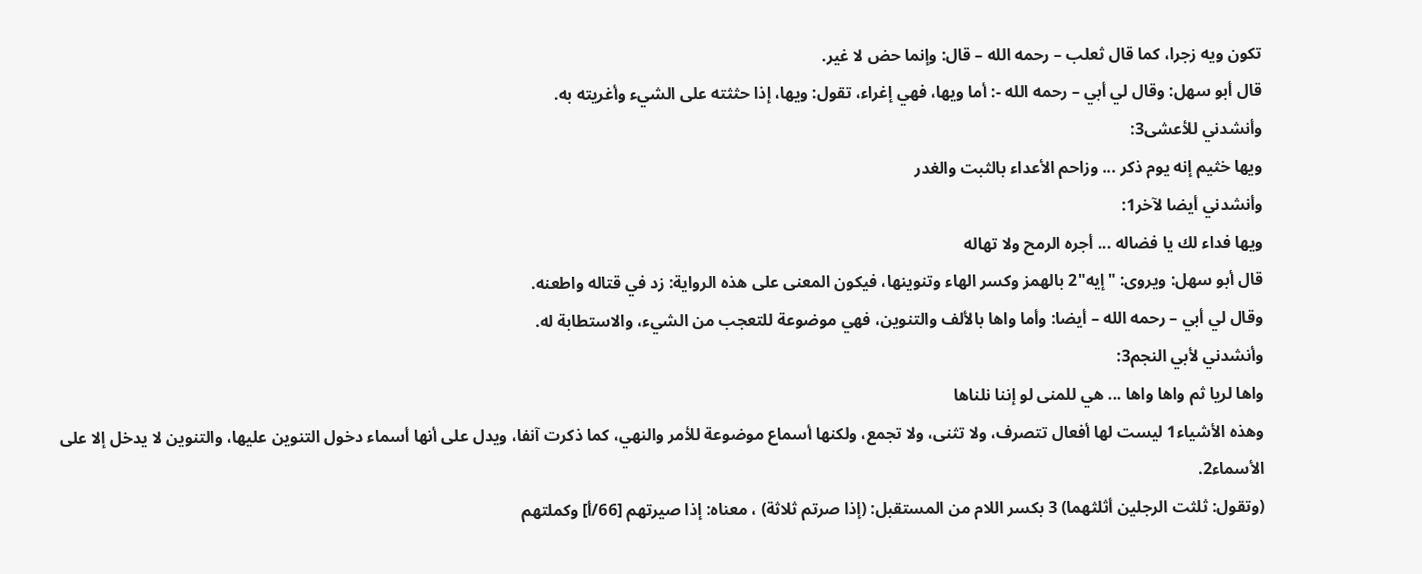تكون ويه زجرا، كما قال ثعلب – رحمه الله – قال: وإنما حض لا غير.
قال أبو سهل: وقال لي أبي – رحمه الله -: أما ويها، فهي إغراء، تقول: ويها، إذا حثثته على الشيء وأغريته به.
وأنشدني للأعشى3:
ويها خثيم إنه يوم ذكر ... وزاحم الأعداء بالثبت والغدر
وأنشدني أيضا لآخر1:
ويها فداء لك يا فضاله ... أجره الرمح ولا تهاله
قال أبو سهل: ويروى: "إيه"2 بالهمز وكسر الهاء وتنوينها، فيكون المعنى على هذه الرواية: زد في قتاله واطعنه.
وقال لي أبي – رحمه الله – أيضا: وأما واها بالألف والتنوين، فهي موضوعة للتعجب من الشيء، والاستطابة له.
وأنشدني لأبي النجم3:
واها لريا ثم واها واها ... هي للمنى لو إننا نلناها
وهذه الأشياء1 ليست لها أفعال تتصرف، ولا تثنى، ولا تجمع، ولكنها أسماع موضوعة للأمر والنهي، كما ذكرت آنفا، ويدل على أنها أسماء دخول التنوين عليها، والتنوين لا يدخل إلا على الأسماء2.
(وتقول: ثلثت الرجلين أثلثهما) 3 بكسر اللام من المستقبل: (إذا صرتم ثلاثة) ، معناه: إذا صيرتهم [66/أ] وكملتهم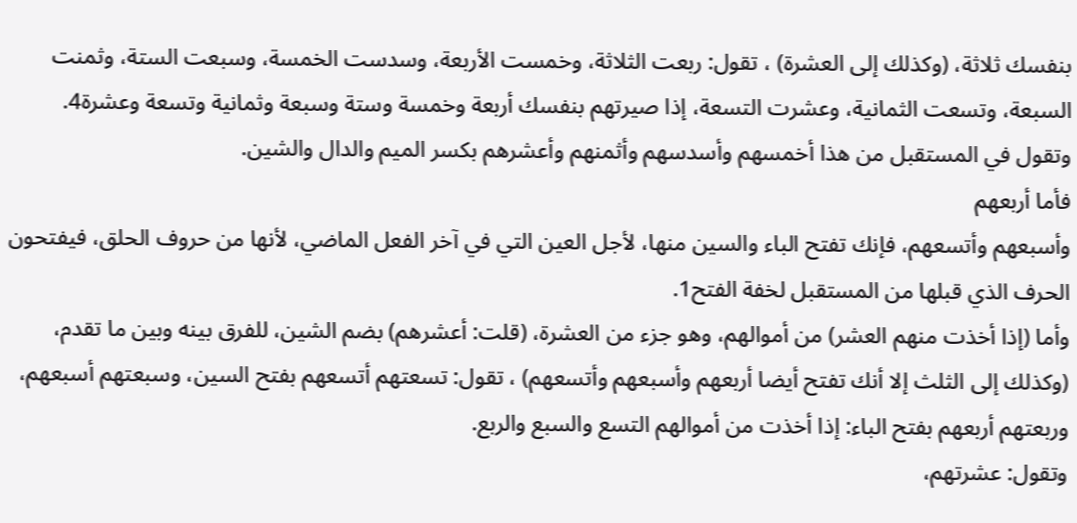بنفسك ثلاثة، (وكذلك إلى العشرة) ، تقول: ربعت الثلاثة، وخمست الأربعة، وسدست الخمسة، وسبعت الستة، وثمنت السبعة، وتسعت الثمانية، وعشرت التسعة، إذا صيرتهم بنفسك أربعة وخمسة وستة وسبعة وثمانية وتسعة وعشرة4.
وتقول في المستقبل من هذا أخمسهم وأسدسهم وأثمنهم وأعشرهم بكسر الميم والدال والشين.
فأما أربعهم
وأسبعهم وأتسعهم، فإنك تفتح الباء والسين منها، لأجل العين التي في آخر الفعل الماضي، لأنها من حروف الحلق، فيفتحون الحرف الذي قبلها من المستقبل لخفة الفتح1.
وأما (إذا أخذت منهم العشر) من أموالهم، وهو جزء من العشرة، (قلت: أعشرهم) بضم الشين، للفرق بينه وبين ما تقدم، (وكذلك إلى الثلث إلا أنك تفتح أيضا أربعهم وأسبعهم وأتسعهم) ، تقول: تسعتهم أتسعهم بفتح السين، وسبعتهم أسبعهم، وربعتهم أربعهم بفتح الباء: إذا أخذت من أموالهم التسع والسبع والربع.
وتقول: عشرتهم،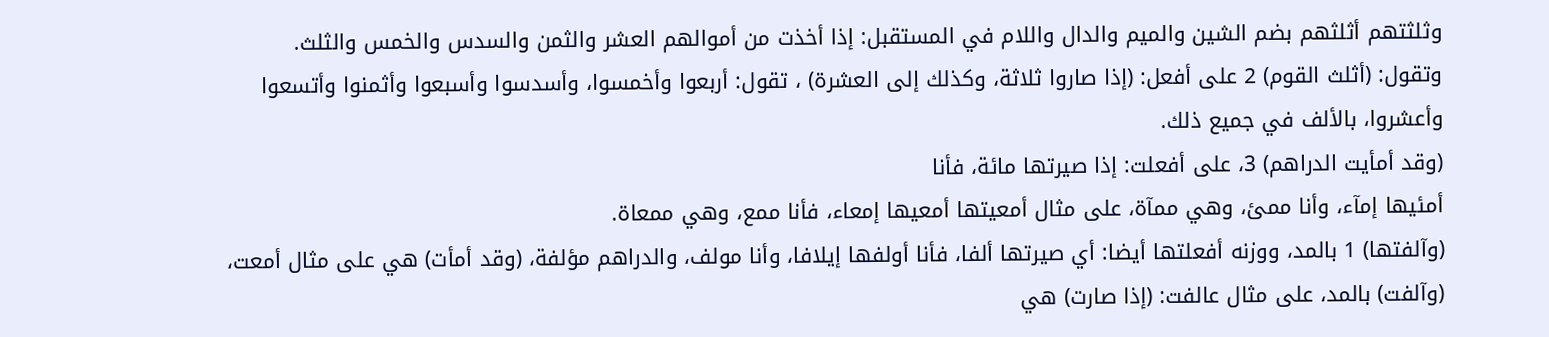وثلثتهم أثلثهم بضم الشين والميم والدال واللام في المستقبل: إذا أخذت من أموالهم العشر والثمن والسدس والخمس والثلث.
وتقول: (أثلث القوم) 2 على أفعل: (إذا صاروا ثلاثة، وكذلك إلى العشرة) ، تقول: أربعوا وأخمسوا، وأسدسوا وأسبعوا وأثمنوا وأتسعوا وأعشروا، بالألف في جميع ذلك.
(وقد أمأيت الدراهم) 3، على أفعلت: إذا صيرتها مائة، فأنا
أمئيها إمآء، وأنا ممئ، وهي ممآة، على مثال أمعيتها أمعيها إمعاء، فأنا ممع، وهي ممعاة.
(وآلفتها) 1 بالمد، ووزنه أفعلتها أيضا: أي صيرتها ألفا، فأنا أولفها إيلافا، وأنا مولف، والدراهم مؤلفة، (وقد أمأت) هي على مثال أمعت، (وآلفت) بالمد، على مثال عالفت: (إذا صارت) هي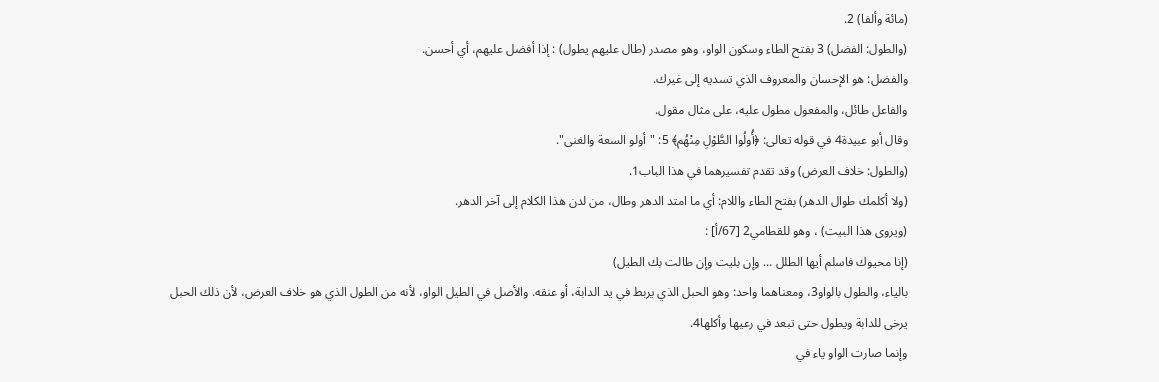(مائة وألفا) 2.
(والطول: الفضل) 3 بفتح الطاء وسكون الواو، وهو مصدر (طال عليهم يطول) : إذا أفضل عليهم، أي أحسن.
والفضل: هو الإحسان والمعروف الذي تسديه إلى غيرك.
والفاعل طائل، والمفعول مطول عليه، على مثال مقول.
وقال أبو عبيدة4 في قوله تعالى: ﴿أُولُوا الطَّوْلِ مِنْهُم﴾ 5: "أولو السعة والغنى".
(والطول: خلاف العرض) وقد تقدم تفسيرهما في هذا الباب1.
(ولا أكلمك طوال الدهر) بفتح الطاء واللام: أي ما امتد الدهر وطال، من لدن هذا الكلام إلى آخر الدهر.
(ويروى هذا البيت) ، وهو للقطامي2 [67/أ] :
(إنا محيوك فاسلم أيها الطلل ... وإن بليت وإن طالت بك الطيل)
بالياء، والطول بالواو3، ومعناهما واحد: وهو الحبل الذي يربط في يد الدابة، أو عنقه. والأصل في الطيل الواو، لأنه من الطول الذي هو خلاف العرض، لأن ذلك الحبل يرخى للدابة ويطول حتى تبعد في رعيها وأكلها4.
وإنما صارت الواو ياء في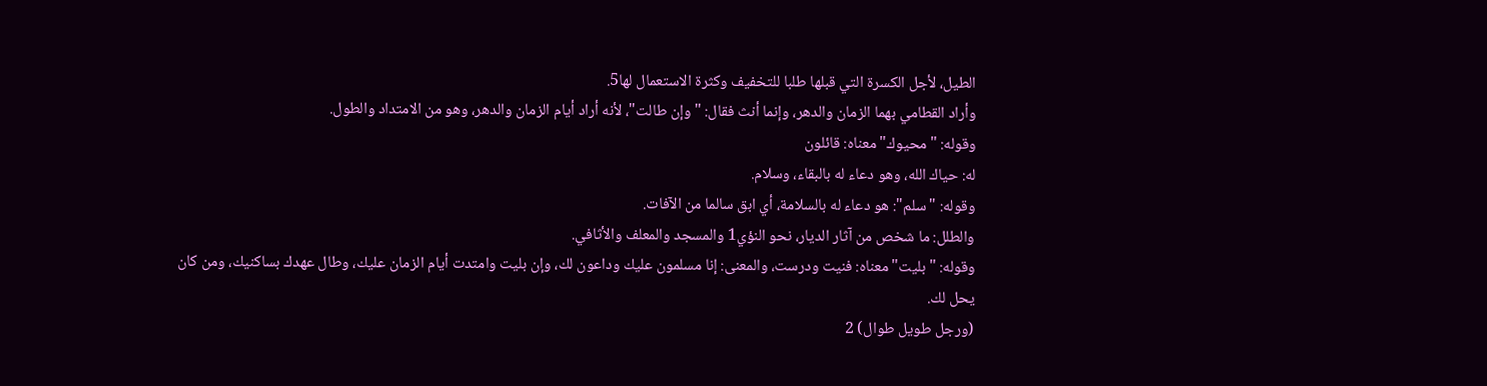الطيل، لأجل الكسرة التي قبلها طلبا للتخفيف وكثرة الاستعمال لها5.
وأراد القطامي بهما الزمان والدهر، وإنما أنث فقال: "وإن طالت"، لأنه أراد أيام الزمان والدهر، وهو من الامتداد والطول.
وقوله: "محيوك" معناه: قائلون
له: حياك الله، وهو دعاء له بالبقاء، وسلام.
وقوله: "سلم": هو دعاء له بالسلامة، أي ابق سالما من الآفات.
والطلل: ما شخص من آثار الديار، نحو النؤي1 والمسجد والمعلف والأثافي.
وقوله: "بليت" معناه: فنيت ودرست، والمعنى: إنا مسلمون عليك وداعون لك، وإن بليت وامتدت أيام الزمان عليك، وطال عهدك بساكنيك، ومن كان يحل لك.
(ورجل طويل طوال) 2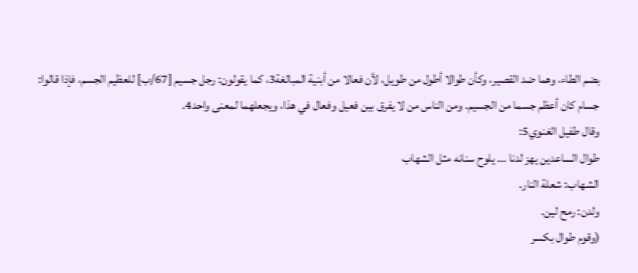بضم الطاء، وهما ضد القصير، وكأن طوالا أطول من طويل، لأن فعالا من أبنية المبالغة3، كما يقولون: رجل جسيم [67/ب] للعظيم الجسم، فإذا قالوا: جسام كان أعظم جسما من الجسيم. ومن الناس من لا يفرق بين فعيل وفعال في هذا، ويجعلهما لمعنى واحد4.
وقال طفيل الغنوي5:
طوال الساعدين يهز لدنا ... يلوح سنانه مثل الشهاب
الشهاب: شعلة النار.
ولدن: رمح لين.
(وقوم طوال بكسر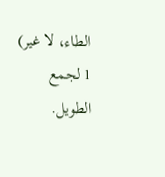الطاء، لا غير) 1 لجمع الطويل.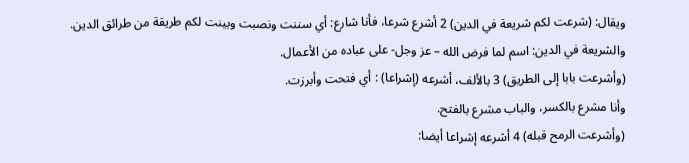ويقال: (شرعت لكم شريعة في الدين) 2 أشرع شرعا، فأنا شارع: أي سننت ونصبت وبينت لكم طريقة من طرائق الدين.
والشريعة في الدين: اسم لما فرض الله – عز وجل- على عباده من الأعمال.
(وأشرعت بابا إلى الطريق) 3 بالألف، أشرعه (إشراعا) : أي فتحت وأبرزت.
وأنا مشرع بالكسر، والباب مشرع بالفتح.
(وأشرعت الرمح قبله) 4 أشرعه إشراعا أيضا: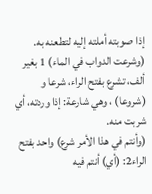إذا صوبته أملته إليه لتطعنه به.
(وشرعت الدواب في الماء) 1 بغير ألف، تشرع بفتح الراء، شرعا و (شروعا) ، وهي شارعة: إذا وردته، أي شربت منه.
(وأنتم في هذا الأمر شرع) واحد بفتح الراء2: (أي) أنتم فيه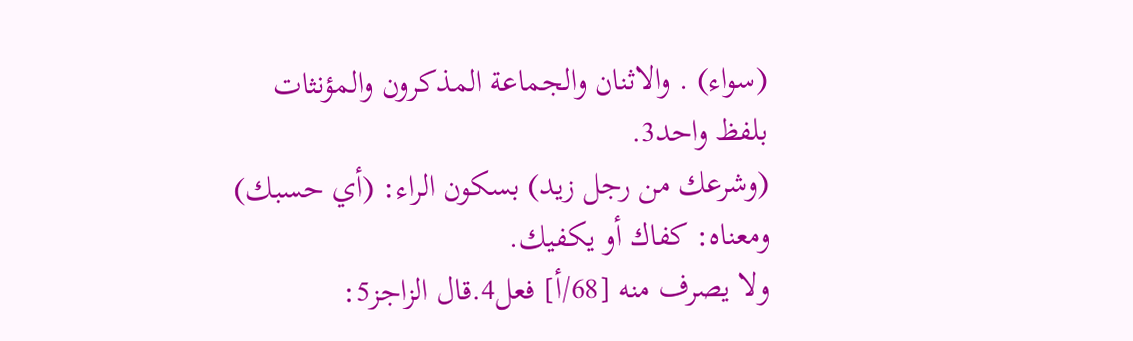(سواء) . والاثنان والجماعة المذكرون والمؤنثات بلفظ واحد3.
(وشرعك من رجل زيد) بسكون الراء: (أي حسبك) ومعناه: كفاك أو يكفيك.
ولا يصرف منه [68/أ] فعل4.قال الزاجز5: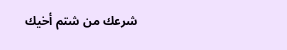شرعك من شتم أخيك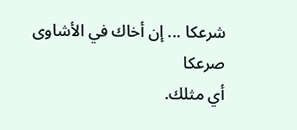شرعكا ... إن أخاك في الأشاوى صرعكا
أي مثلك.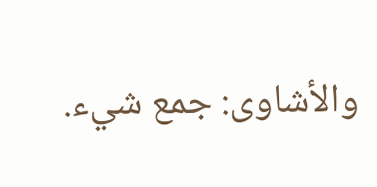والأشاوى: جمع شيء.